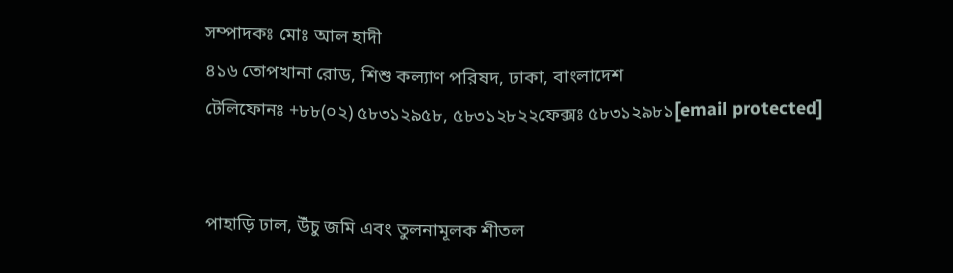সম্পাদকঃ মোঃ আল হাদী
৪১৬ তোপখানা রোড, শিশু কল্যাণ পরিষদ, ঢাকা, বাংলাদেশ
টেলিফোনঃ +৮৮(০২) ৫৮৩১২৯৫৮, ৫৮৩১২৮২২ফেক্সঃ ৫৮৩১২৯৮১[email protected]


পাহাড়ি ঢাল, উঁচু জমি এবং তুলনামূলক শীতল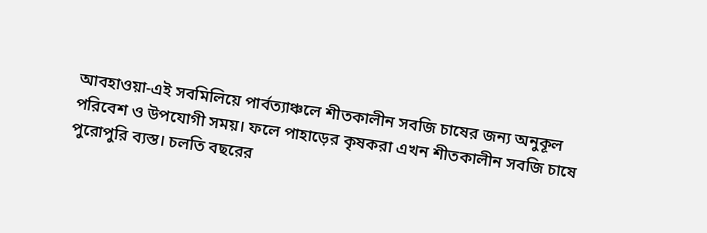আবহাওয়া-এই সবমিলিয়ে পার্বত্যাঞ্চলে শীতকালীন সবজি চাষের জন্য অনুকূল পরিবেশ ও উপযোগী সময়। ফলে পাহাড়ের কৃষকরা এখন শীতকালীন সবজি চাষে পুরোপুরি ব্যস্ত। চলতি বছরের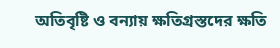অতিবৃষ্টি ও বন্যায় ক্ষতিগ্রস্তদের ক্ষতি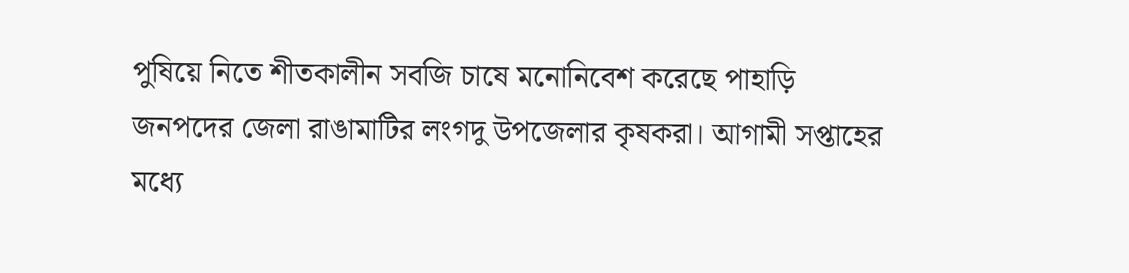পুষিয়ে নিতে শীতকালীন সবজি চাষে মনোনিবেশ করেছে পাহাড়ি জনপদের জেলা রাঙামাটির লংগদু উপজেলার কৃষকরা। আগামী সপ্তাহের মধ্যে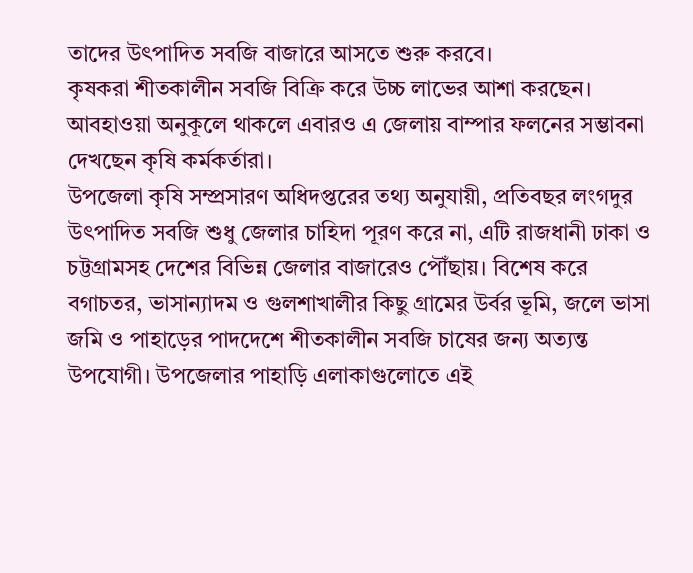তাদের উৎপাদিত সবজি বাজারে আসতে শুরু করবে।
কৃষকরা শীতকালীন সবজি বিক্রি করে উচ্চ লাভের আশা করছেন। আবহাওয়া অনুকূলে থাকলে এবারও এ জেলায় বাম্পার ফলনের সম্ভাবনা দেখছেন কৃষি কর্মকর্তারা।
উপজেলা কৃষি সম্প্রসারণ অধিদপ্তরের তথ্য অনুযায়ী, প্রতিবছর লংগদুর উৎপাদিত সবজি শুধু জেলার চাহিদা পূরণ করে না, এটি রাজধানী ঢাকা ও চট্টগ্রামসহ দেশের বিভিন্ন জেলার বাজারেও পৌঁছায়। বিশেষ করে বগাচতর, ভাসান্যাদম ও গুলশাখালীর কিছু গ্রামের উর্বর ভূমি, জলে ভাসা জমি ও পাহাড়ের পাদদেশে শীতকালীন সবজি চাষের জন্য অত্যন্ত উপযোগী। উপজেলার পাহাড়ি এলাকাগুলোতে এই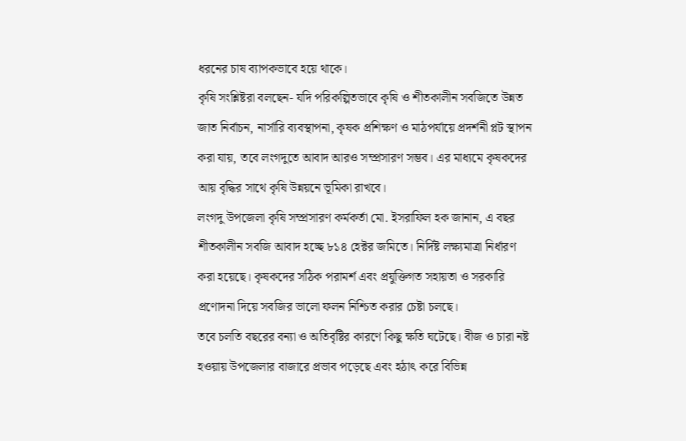ধরনের চাষ ব্যাপকভাবে হয়ে থাকে।
কৃষি সংশ্লিষ্টরা বলছেন- যদি পরিকল্পিতভাবে কৃষি ও শীতকালীন সবজিতে উন্নত জাত নির্বাচন, নার্সারি ব্যবস্থাপনা, কৃষক প্রশিক্ষণ ও মাঠপর্যায়ে প্রদর্শনী প্লট স্থাপন করা যায়, তবে লংগদুতে আবাদ আরও সম্প্রসারণ সম্ভব। এর মাধ্যমে কৃষকদের আয় বৃদ্ধির সাথে কৃষি উন্নয়নে ভূমিকা রাখবে।
লংগদু উপজেলা কৃষি সম্প্রসারণ কর্মকর্তা মো. ইসরাফিল হক জানান, এ বছর শীতকালীন সবজি আবাদ হচ্ছে ৮১৪ হেক্টর জমিতে। নির্দিষ্ট লক্ষ্যমাত্রা নির্ধারণ করা হয়েছে। কৃষকদের সঠিক পরামর্শ এবং প্রযুক্তিগত সহায়তা ও সরকারি প্রণোদনা দিয়ে সবজির ভালো ফলন নিশ্চিত করার চেষ্টা চলছে।
তবে চলতি বছরের বন্যা ও অতিবৃষ্টির কারণে কিছু ক্ষতি ঘটেছে। বীজ ও চারা নষ্ট হওয়ায় উপজেলার বাজারে প্রভাব পড়েছে এবং হঠাৎ করে বিভিন্ন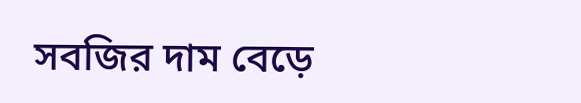সবজির দাম বেড়ে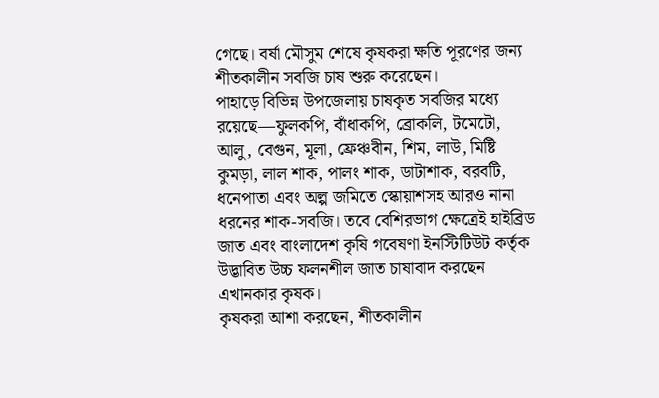গেছে। বর্ষা মৌসুম শেষে কৃষকরা ক্ষতি পূরণের জন্য শীতকালীন সবজি চাষ শুরু করেছেন।
পাহাড়ে বিভিন্ন উপজেলায় চাষকৃত সবজির মধ্যে রয়েছে—ফুলকপি, বাঁধাকপি, ব্রোকলি, টমেটো, আলু, বেগুন, মূলা, ফ্রেঞ্চবীন, শিম, লাউ, মিষ্টি কুমড়া, লাল শাক, পালং শাক, ডাটাশাক, বরবটি, ধনেপাতা এবং অল্প জমিতে স্কোয়াশসহ আরও নানা ধরনের শাক-সবজি। তবে বেশিরভাগ ক্ষেত্রেই হাইব্রিড জাত এবং বাংলাদেশ কৃষি গবেষণা ইনস্টিটিউট কর্তৃক উদ্ভাবিত উচ্চ ফলনশীল জাত চাষাবাদ করছেন এখানকার কৃষক।
কৃষকরা আশা করছেন, শীতকালীন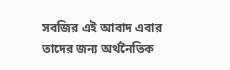সবজির এই আবাদ এবার তাদের জন্য অর্থনৈতিক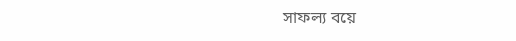সাফল্য বয়ে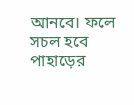আনবে। ফলে সচল হবে পাহাড়ের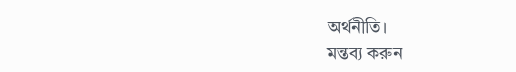অর্থনীতি।
মন্তব্য করুন